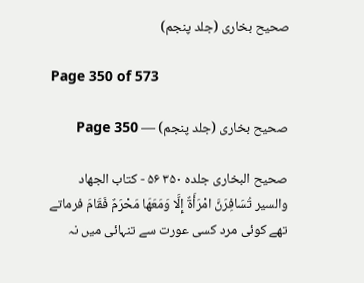صحیح بخاری (جلد پنجم)

Page 350 of 573

صحیح بخاری (جلد پنجم) — Page 350

صحیح البخاری جلده ۳۵۰ ۵۶ - كتاب الجهاد والسير تُسَافِرَنَّ امْرَأَةٌ إِلَّا وَمَعَهَا مَحْرَمٌ فَقَامَ فرماتے تھے کوئی مرد کسی عورت سے تنہائی میں نہ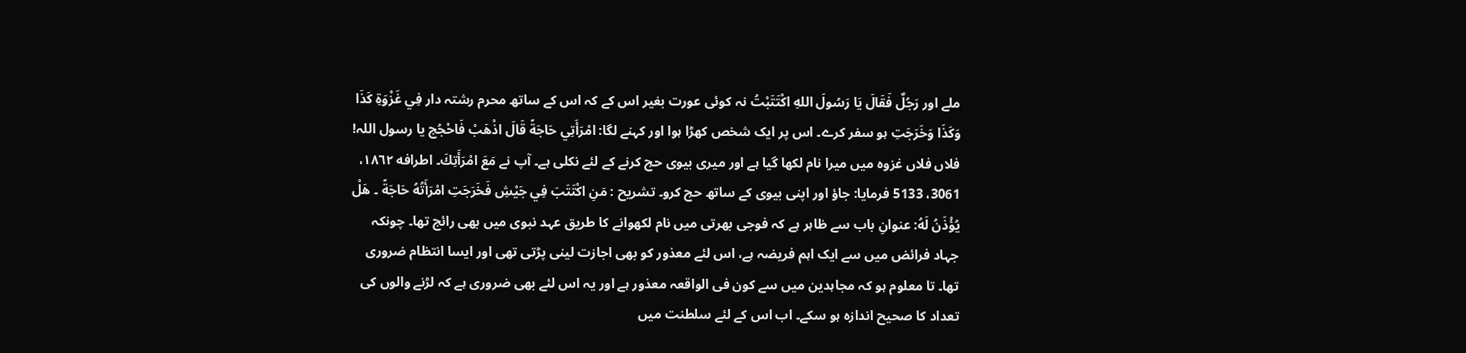ملے اور رَجُلٌ فَقَالَ يَا رَسُولَ اللهِ اكْتَتَبْتُ نہ کوئی عورت بغیر اس کے کہ اس کے ساتھ محرم رشتہ دار فِي غَزْوَةِ كَذَا وَكَذَا وَخَرَجَتِ ہو سفر کرے۔ اس پر ایک شخص کھڑا ہوا اور کہنے لگا: امْرَأَتِي حَاجَةً قَالَ اذْهَبْ فَاحْجُج يا رسول اللہ! فلاں فلاں غزوہ میں میرا نام لکھا گیا ہے اور میری بیوی حج کرنے کے لئے نکلی ہے۔ آپ نے مَعَ امْرَأَتِكَ۔ اطرافه ١٨٦٢، 3061، 5133 فرمایا: جاؤ اور اپنی بیوی کے ساتھ حج کرو۔ تشريح : مَنِ اكْتَتَبَ فِي جَيْشِ فَخَرَجَتِ امْرَأَتُهُ حَاجَةً ۔ هَلْ يُؤْذَنُ لَهُ: عنوانِ باب سے ظاہر ہے کہ فوجی بھرتی میں نام لکھوانے کا طریق عہد نبوی میں بھی رائج تھا۔ چونکہ جہاد فرائض میں سے ایک اہم فریضہ ہے، اس لئے معذور کو بھی اجازت لینی پڑتی تھی اور ایسا انتظام ضروری تھا۔ تا معلوم ہو کہ مجاہدین میں سے کون فی الواقعہ معذور ہے اور یہ اس لئے بھی ضروری ہے کہ لڑنے والوں کی تعداد کا صحیح اندازہ ہو سکے۔ اب اس کے لئے سلطنت میں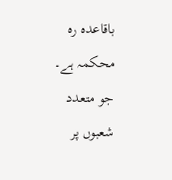باقاعدہ رہ محکمہ ہے۔ جو متعدد شعبوں پر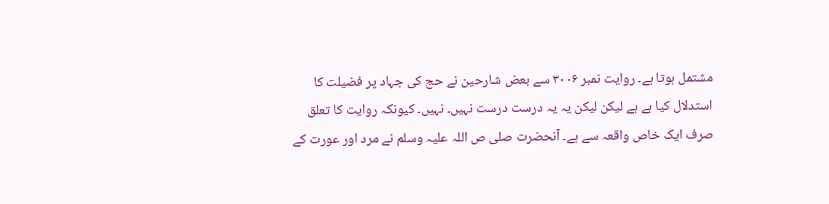مشتمل ہوتا ہے۔ روایت نمبر ۳۰۰۶ سے بعض شارحین نے حج کی جہاد پر فضیلت کا استدلال کیا ہے ہے لیکن لیکن یہ یہ درست درست نہیں۔ نہیں۔ کیونکہ روایت کا تعلق صرف ایک خاص واقعہ سے ہے۔ آنحضرت صلی ص اللہ علیہ وسلم نے مرد اور عورت کے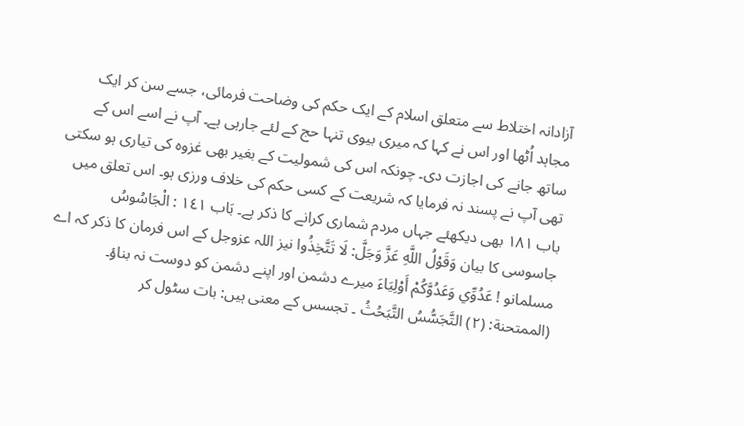آزادانہ اختلاط سے متعلق اسلام کے ایک حکم کی وضاحت فرمائی، جسے سن کر ایک مجاہد اُٹھا اور اس نے کہا کہ میری بیوی تنہا حج کے لئے جارہی ہے۔ آپ نے اسے اس کے ساتھ جانے کی اجازت دی۔ چونکہ اس کی شمولیت کے بغیر بھی غزوہ کی تیاری ہو سکتی تھی آپ نے پسند نہ فرمایا کہ شریعت کے کسی حکم کی خلاف ورزی ہو۔ اس تعلق میں باب ۱۸۱ بھی دیکھئے جہاں مردم شماری کرانے کا ذکر ہے۔ بَاب ١٤١ : الْجَاسُوسُ جاسوسی کا بیان وَقَوْلُ اللَّهِ عَزَّ وَجَلَّ: لَا تَتَّخِذُوا نیز اللہ عزوجل کے اس فرمان کا ذکر کہ اے مسلمانو ! عَدُوِّي وَعَدُوَّكُمْ أَوْلِيَاءَ میرے دشمن اور اپنے دشمن کو دوست نہ بناؤ۔ (الممتحنة: (٢) التَّجَسُّسُ التَّبَحُثُ ۔ تجسس کے معنی ہیں: بات سٹول کر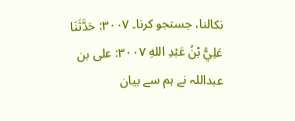نکالنا، جستجو کرنا۔ ۳٠٠٧: حَدَّثَنَا عَلِيُّ بْنُ عَبْدِ اللهِ ۳۰۰۷: علی بن عبداللہ نے ہم سے بیان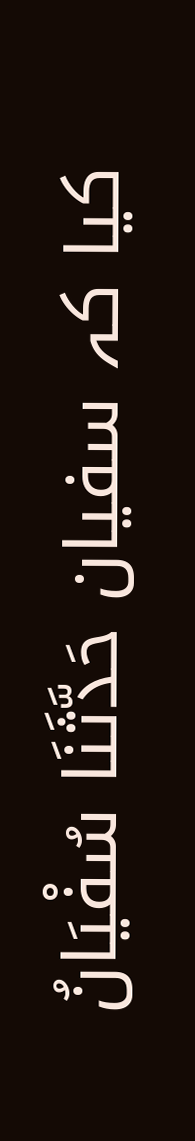کیا کہ سفیان حَدَّثَنَا سُفْيَانُ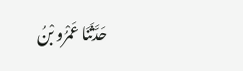حَدَّثَنَا عَمْرُو بْنُ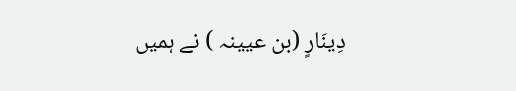دِينَارٍ (بن عیینہ ) نے ہمیں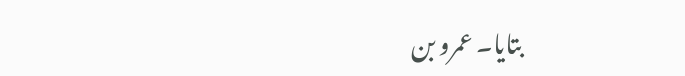بتایا۔ عمرو بن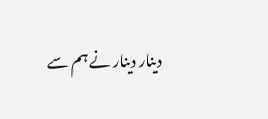دینار دینار نے ہم سے